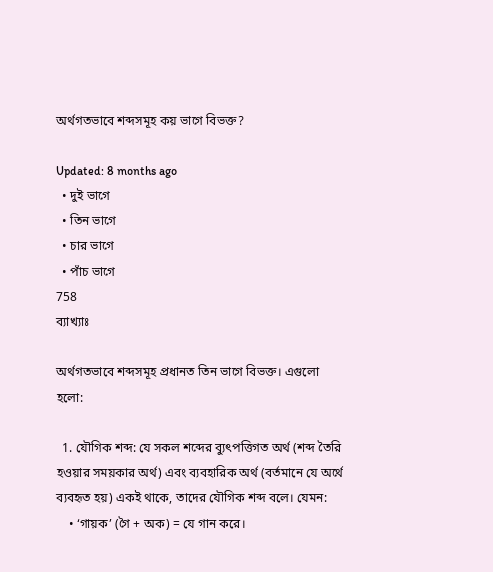অর্থগতভাবে শব্দসমূহ কয় ভাগে বিভক্ত?

Updated: 8 months ago
  • দুই ভাগে
  • তিন ভাগে
  • চার ভাগে
  • পাঁচ ভাগে
758
ব্যাখ্যাঃ

অর্থগতভাবে শব্দসমূহ প্রধানত তিন ভাগে বিভক্ত। এগুলো হলো:

  1. যৌগিক শব্দ: যে সকল শব্দের ব্যুৎপত্তিগত অর্থ (শব্দ তৈরি হওয়ার সময়কার অর্থ) এবং ব্যবহারিক অর্থ (বর্তমানে যে অর্থে ব্যবহৃত হয়) একই থাকে, তাদের যৌগিক শব্দ বলে। যেমন:
    • ‘গায়ক’ (গৈ + অক) = যে গান করে।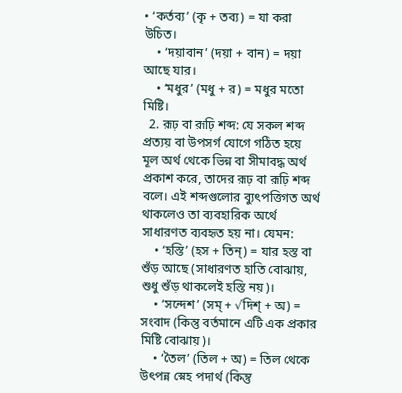• ‘কর্তব্য’ (কৃ + তব্য) = যা করা উচিত।
    • ‘দয়াবান’ (দয়া + বান) = দয়া আছে যার।
    • ‘মধুর’ (মধু + র) = মধুর মতো মিষ্টি।
  2. রূঢ় বা রূঢ়ি শব্দ: যে সকল শব্দ প্রত্যয় বা উপসর্গ যোগে গঠিত হয়ে মূল অর্থ থেকে ভিন্ন বা সীমাবদ্ধ অর্থ প্রকাশ করে, তাদের রূঢ় বা রূঢ়ি শব্দ বলে। এই শব্দগুলোর ব্যুৎপত্তিগত অর্থ থাকলেও তা ব্যবহারিক অর্থে সাধারণত ব্যবহৃত হয় না। যেমন:
    • ‘হস্তি’ (হস + তিন্) = যার হস্ত বা শুঁড় আছে (সাধারণত হাতি বোঝায়, শুধু শুঁড় থাকলেই হস্তি নয়)।
    • ‘সন্দেশ’ (সম্ + √দিশ্ + অ) = সংবাদ (কিন্তু বর্তমানে এটি এক প্রকার মিষ্টি বোঝায়)।
    • ‘তৈল’ (তিল + অ) = তিল থেকে উৎপন্ন স্নেহ পদার্থ (কিন্তু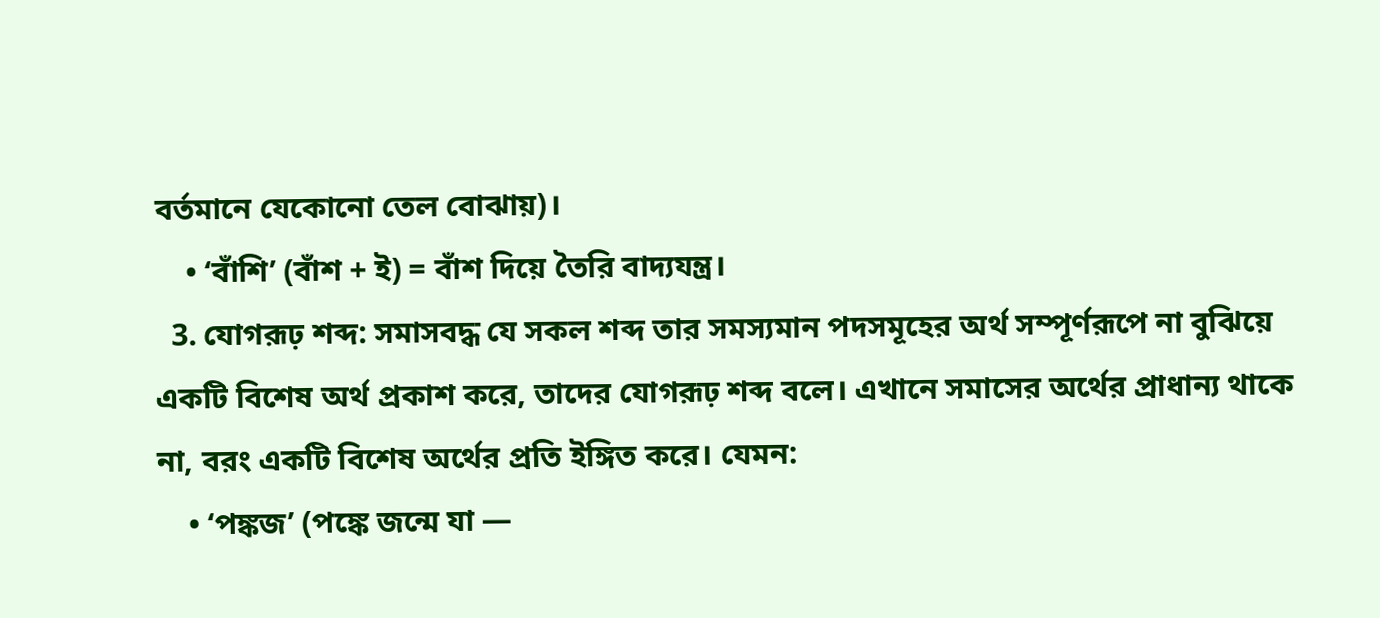বর্তমানে যেকোনো তেল বোঝায়)।
    • ‘বাঁশি’ (বাঁশ + ই) = বাঁশ দিয়ে তৈরি বাদ্যযন্ত্র।
  3. যোগরূঢ় শব্দ: সমাসবদ্ধ যে সকল শব্দ তার সমস্যমান পদসমূহের অর্থ সম্পূর্ণরূপে না বুঝিয়ে একটি বিশেষ অর্থ প্রকাশ করে, তাদের যোগরূঢ় শব্দ বলে। এখানে সমাসের অর্থের প্রাধান্য থাকে না, বরং একটি বিশেষ অর্থের প্রতি ইঙ্গিত করে। যেমন:
    • ‘পঙ্কজ’ (পঙ্কে জন্মে যা —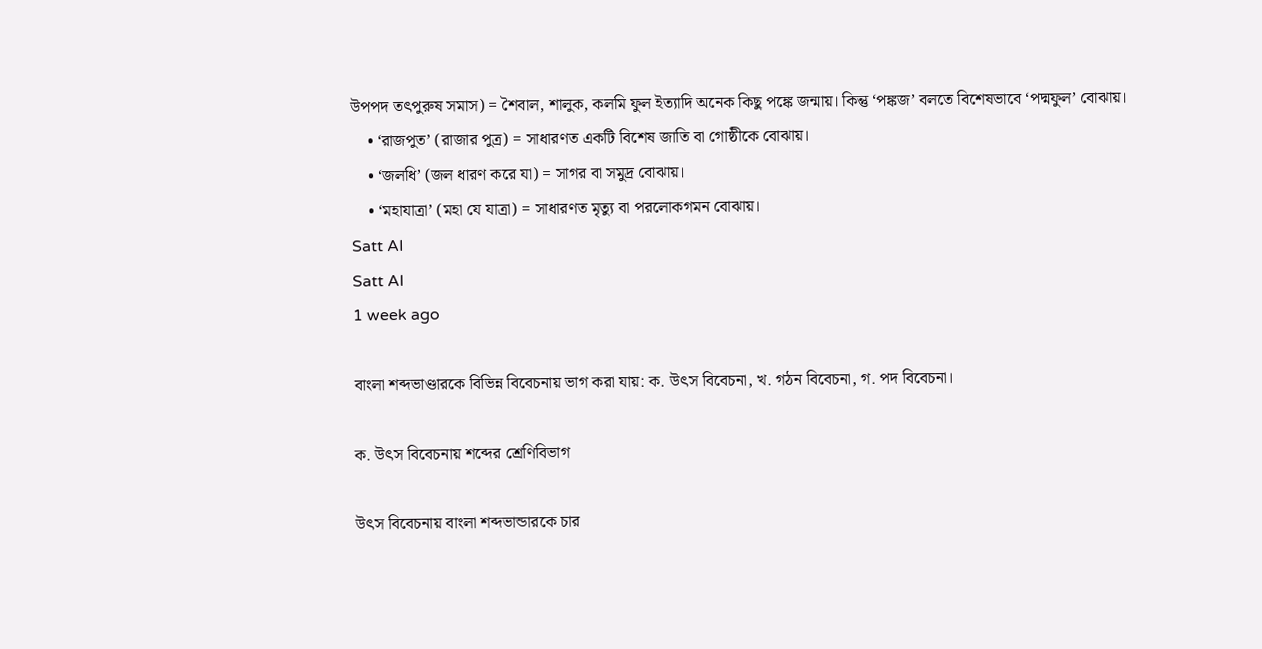উপপদ তৎপুরুষ সমাস) = শৈবাল, শালুক, কলমি ফুল ইত্যাদি অনেক কিছু পঙ্কে জন্মায়। কিন্তু ‘পঙ্কজ’ বলতে বিশেষভাবে ‘পদ্মফুল’ বোঝায়।
    • ‘রাজপুত’ (রাজার পুত্র) = সাধারণত একটি বিশেষ জাতি বা গোষ্ঠীকে বোঝায়।
    • ‘জলধি’ (জল ধারণ করে যা) = সাগর বা সমুদ্র বোঝায়।
    • ‘মহাযাত্রা’ (মহা যে যাত্রা) = সাধারণত মৃত্যু বা পরলোকগমন বোঝায়।
Satt AI
Satt AI
1 week ago

বাংলা শব্দভাণ্ডারকে বিভিন্ন বিবেচনায় ভাগ করা যায়: ক. উৎস বিবেচনা, খ. গঠন বিবেচনা, গ. পদ বিবেচনা।

ক. উৎস বিবেচনায় শব্দের শ্রেণিবিভাগ

উৎস বিবেচনায় বাংলা শব্দভান্ডারকে চার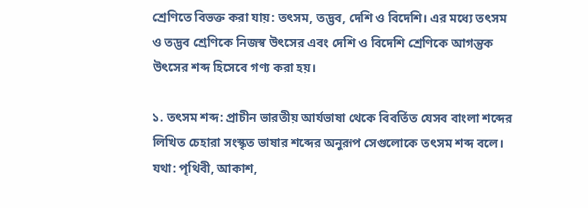শ্রেণিতে বিভক্ত করা যায়: তৎসম, তদ্ভব, দেশি ও বিদেশি। এর মধ্যে তৎসম ও তদ্ভব শ্রেণিকে নিজস্ব উৎসের এবং দেশি ও বিদেশি শ্রেণিকে আগন্তুক উৎসের শব্দ হিসেবে গণ্য করা হয়।

১. তৎসম শব্দ: প্রাচীন ভারতীয় আর্যভাষা থেকে বিবর্তিত যেসব বাংলা শব্দের লিখিত চেহারা সংস্কৃত ভাষার শব্দের অনুরূপ সেগুলোকে তৎসম শব্দ বলে। যথা: পৃথিবী, আকাশ,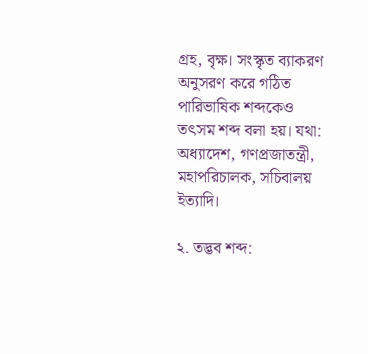গ্রহ, বৃক্ষ। সংস্কৃত ব্যাকরণ অনুসরণ করে গঠিত পারিভাষিক শব্দকেও তৎসম শব্দ বলা হয়। যথা: অধ্যাদেশ, গণপ্রজাতন্ত্রী, মহাপরিচালক, সচিবালয় ইত্যাদি।

২. তদ্ভব শব্দ: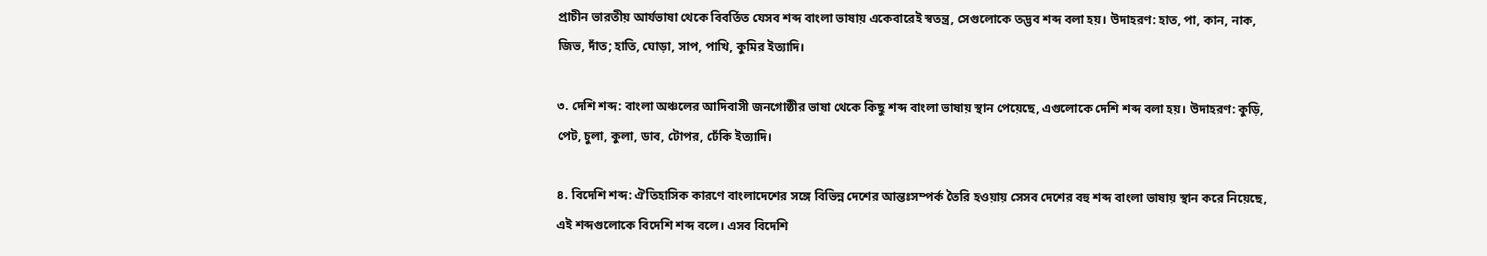প্রাচীন ভারতীয় আর্যভাষা থেকে বিবর্তিত যেসব শব্দ বাংলা ভাষায় একেবারেই স্বতন্ত্র, সেগুলোকে তদ্ভব শব্দ বলা হয়। উদাহরণ: হাত, পা, কান, নাক, জিভ, দাঁত; হাতি, ঘোড়া, সাপ, পাখি, কুমির ইত্যাদি।

৩. দেশি শব্দ: বাংলা অঞ্চলের আদিবাসী জনগোষ্ঠীর ভাষা থেকে কিছু শব্দ বাংলা ভাষায় স্থান পেয়েছে, এগুলোকে দেশি শব্দ বলা হয়। উদাহরণ: কুড়ি, পেট, চুলা, কুলা, ডাব, টোপর, ঢেঁকি ইত্যাদি।

৪. বিদেশি শব্দ: ঐতিহাসিক কারণে বাংলাদেশের সঙ্গে বিভিন্ন দেশের আন্তঃসম্পর্ক তৈরি হওয়ায় সেসব দেশের বহু শব্দ বাংলা ভাষায় স্থান করে নিয়েছে, এই শব্দগুলোকে বিদেশি শব্দ বলে। এসব বিদেশি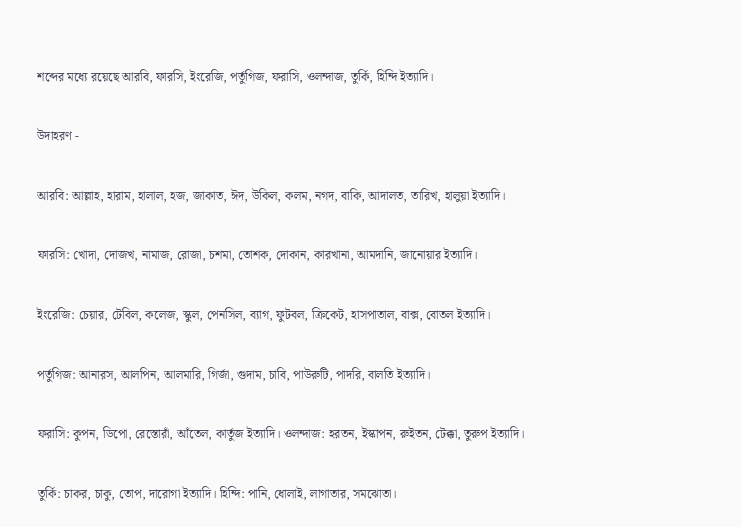শব্দের মধ্যে রয়েছে আরবি, ফারসি, ইংরেজি, পর্তুগিজ, ফরাসি, ওলন্দাজ, তুর্কি, হিন্দি ইত্যাদি।

উদাহরণ -

আরবি: আল্লাহ, হারাম, হালাল, হজ, জাকাত, ঈদ, উকিল, কলম, নগদ, বাকি, আদালত, তারিখ, হালুয়া ইত্যাদি।

ফারসি: খোদা, দোজখ, নামাজ, রোজা, চশমা, তোশক, দোকান, কারখানা, আমদানি, জানোয়ার ইত্যাদি।

ইংরেজি: চেয়ার, টেবিল, কলেজ, স্কুল, পেনসিল, ব্যাগ, ফুটবল, ক্রিকেট, হাসপাতাল, বাক্স, বোতল ইত্যাদি।

পর্তুগিজ: আনারস, আলপিন, আলমারি, গির্জা, গুদাম, চাবি, পাউরুটি, পাদরি, বালতি ইত্যাদি।

ফরাসি: কুপন, ডিপো, রেস্তোরাঁ, আঁতেল, কার্তুজ ইত্যাদি। ওলন্দাজ: হরতন, ইস্কাপন, রুইতন, টেক্কা, তুরুপ ইত্যাদি।

তুর্কি: চাকর, চাকু, তোপ, দারোগা ইত্যাদি। হিন্দি: পানি, ধোলাই, লাগাতার, সমঝোতা।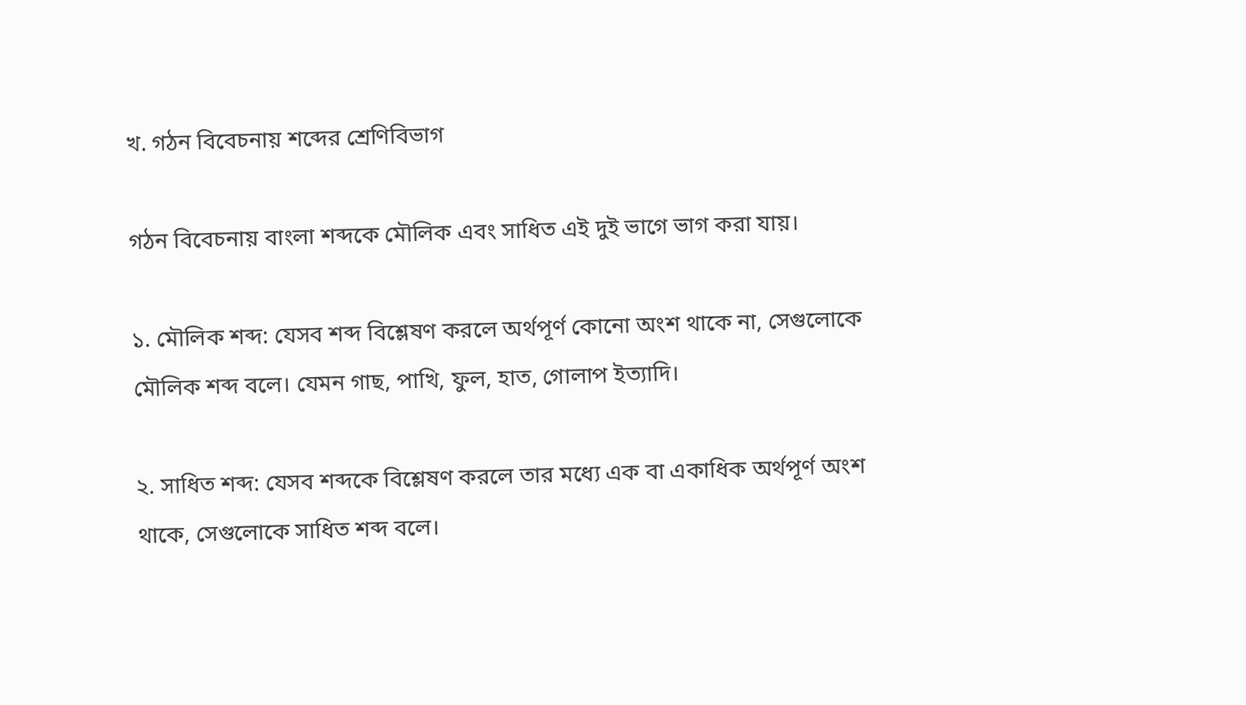খ. গঠন বিবেচনায় শব্দের শ্রেণিবিভাগ

গঠন বিবেচনায় বাংলা শব্দকে মৌলিক এবং সাধিত এই দুই ভাগে ভাগ করা যায়।

১. মৌলিক শব্দ: যেসব শব্দ বিশ্লেষণ করলে অর্থপূর্ণ কোনো অংশ থাকে না, সেগুলোকে মৌলিক শব্দ বলে। যেমন গাছ, পাখি, ফুল, হাত, গোলাপ ইত্যাদি।

২. সাধিত শব্দ: যেসব শব্দকে বিশ্লেষণ করলে তার মধ্যে এক বা একাধিক অর্থপূর্ণ অংশ থাকে, সেগুলোকে সাধিত শব্দ বলে।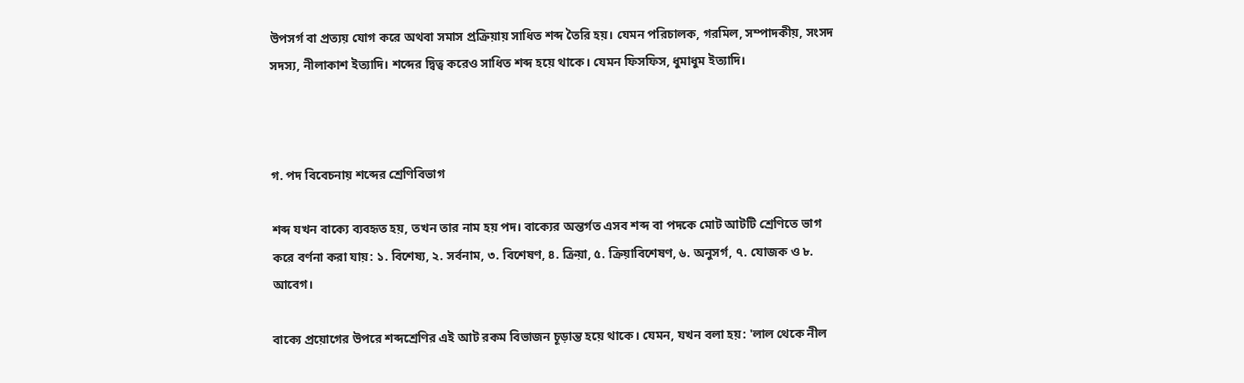উপসর্গ বা প্রত্যয় যোগ করে অথবা সমাস প্রক্রিয়ায় সাধিত শব্দ তৈরি হয়। যেমন পরিচালক, গরমিল, সম্পাদকীয়, সংসদ সদস্য, নীলাকাশ ইত্যাদি। শব্দের দ্বিত্ব করেও সাধিত শব্দ হয়ে থাকে। যেমন ফিসফিস, ধুমাধুম ইত্যাদি।



গ. পদ বিবেচনায় শব্দের শ্রেণিবিভাগ

শব্দ যখন বাক্যে ব্যবহৃত হয়, তখন তার নাম হয় পদ। বাক্যের অন্তর্গত এসব শব্দ বা পদকে মোট আটটি শ্রেণিতে ভাগ করে বর্ণনা করা যায়: ১. বিশেষ্য, ২. সর্বনাম, ৩. বিশেষণ, ৪. ক্রিয়া, ৫. ক্রিয়াবিশেষণ, ৬. অনুসর্গ, ৭. যোজক ও ৮. আবেগ।

বাক্যে প্রয়োগের উপরে শব্দশ্রেণির এই আট রকম বিভাজন চূড়ান্ত হয়ে থাকে। যেমন, যখন বলা হয়: 'লাল থেকে নীল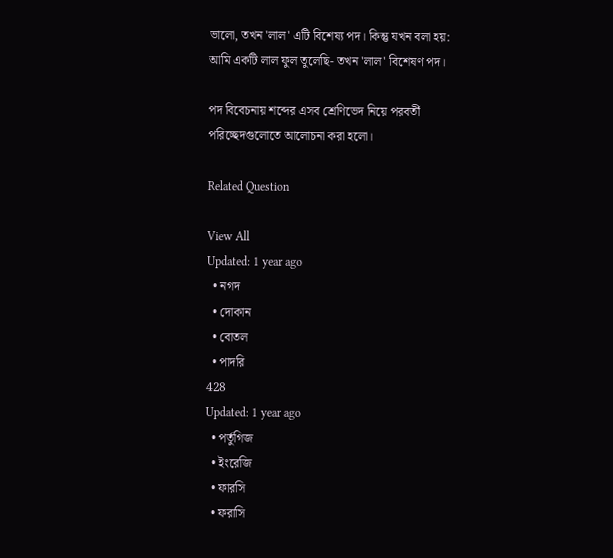ভালো, তখন 'লাল' এটি বিশেষ্য পদ। কিন্তু যখন বলা হয়: আমি একটি লাল ফুল তুলেছি- তখন 'লাল' বিশেষণ পদ।

পদ বিবেচনায় শব্দের এসব শ্রেণিভেদ নিয়ে পরবর্তী পরিচ্ছেদগুলোতে আলোচনা করা হলো।

Related Question

View All
Updated: 1 year ago
  • নগদ
  • দোকান
  • বোতল
  • পাদরি
428
Updated: 1 year ago
  • পর্তুগিজ
  • ইংরেজি
  • ফারসি
  • ফরাসি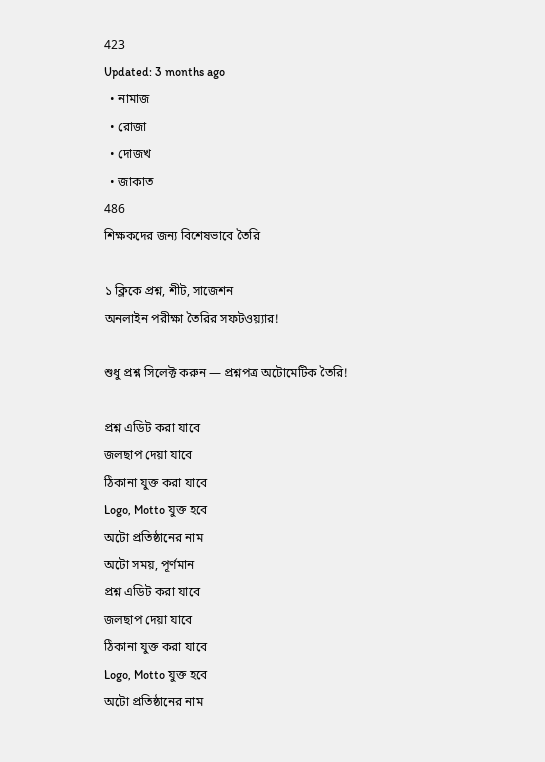423
Updated: 3 months ago
  • নামাজ
  • রোজা
  • দোজখ
  • জাকাত
486
শিক্ষকদের জন্য বিশেষভাবে তৈরি

১ ক্লিকে প্রশ্ন, শীট, সাজেশন
অনলাইন পরীক্ষা তৈরির সফটওয়্যার!

শুধু প্রশ্ন সিলেক্ট করুন — প্রশ্নপত্র অটোমেটিক তৈরি!

প্রশ্ন এডিট করা যাবে
জলছাপ দেয়া যাবে
ঠিকানা যুক্ত করা যাবে
Logo, Motto যুক্ত হবে
অটো প্রতিষ্ঠানের নাম
অটো সময়, পূর্ণমান
প্রশ্ন এডিট করা যাবে
জলছাপ দেয়া যাবে
ঠিকানা যুক্ত করা যাবে
Logo, Motto যুক্ত হবে
অটো প্রতিষ্ঠানের নাম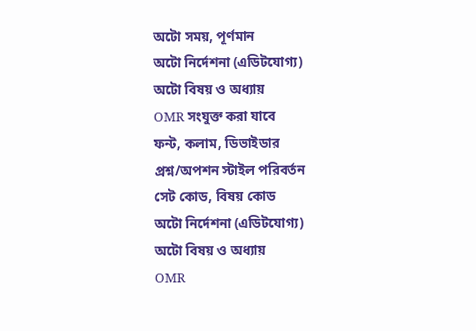অটো সময়, পূর্ণমান
অটো নির্দেশনা (এডিটযোগ্য)
অটো বিষয় ও অধ্যায়
OMR সংযুক্ত করা যাবে
ফন্ট, কলাম, ডিভাইডার
প্রশ্ন/অপশন স্টাইল পরিবর্তন
সেট কোড, বিষয় কোড
অটো নির্দেশনা (এডিটযোগ্য)
অটো বিষয় ও অধ্যায়
OMR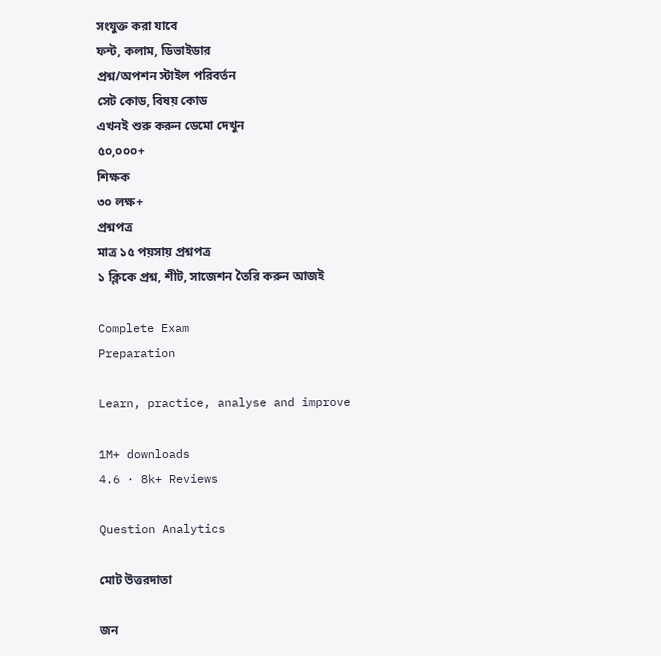সংযুক্ত করা যাবে
ফন্ট, কলাম, ডিভাইডার
প্রশ্ন/অপশন স্টাইল পরিবর্তন
সেট কোড, বিষয় কোড
এখনই শুরু করুন ডেমো দেখুন
৫০,০০০+
শিক্ষক
৩০ লক্ষ+
প্রশ্নপত্র
মাত্র ১৫ পয়সায় প্রশ্নপত্র
১ ক্লিকে প্রশ্ন, শীট, সাজেশন তৈরি করুন আজই

Complete Exam
Preparation

Learn, practice, analyse and improve

1M+ downloads
4.6 · 8k+ Reviews

Question Analytics

মোট উত্তরদাতা

জন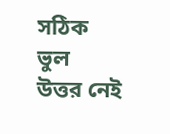সঠিক
ভুল
উত্তর নেই